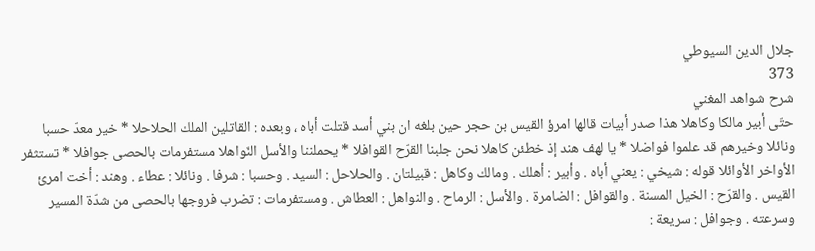جلال الدين السيوطي
373
شرح شواهد المغني
حتّى أبير مالكا وكاهلا هذا صدر أبيات قالها امرؤ القيس بن حجر حين بلغه ان بني أسد قتلت أباه ، وبعده : القاتلين الملك الحلاحلا * خير معدّ حسبا ونائلا وخيرهم قد علموا فواضلا * يا لهف هند إذ خطئن كاهلا نحن جلبنا القرّح القوافلا * يحملننا والأسل النّواهلا مستفرمات بالحصى جوافلا * تستثفر الأواخر الأوائلا قوله : شيخي : يعني أباه . وأبير : أهلك . ومالك وكاهل : قبيلتان . والحلاحل : السيد . وحسبا : شرفا . ونائلا : عطاء . وهند : أخت امرئ القيس . والقرّح : الخيل المسنة . والقوافل : الضامرة . والأسل : الرماح . والنواهل : العطاش . ومستفرمات : تضرب فروجها بالحصى من شدّة المسير وسرعته . وجوافل : سريعة :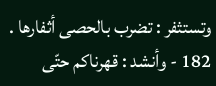وتستثفر : تضرب بالحصى أثفارها . 182 - وأنشد : قهرناكم حتّى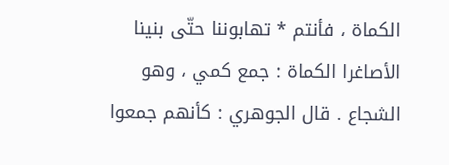الكماة ، فأنتم * تهابوننا حتّى بنينا الأصاغرا الكماة : جمع كمي ، وهو الشجاع . قال الجوهري : كأنهم جمعوا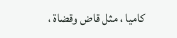كاميا ، مثل قاض وقضاة ،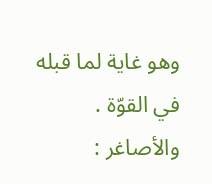وهو غاية لما قبله في القوّة . والأصاغر :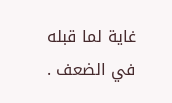غاية لما قبله في الضعف .